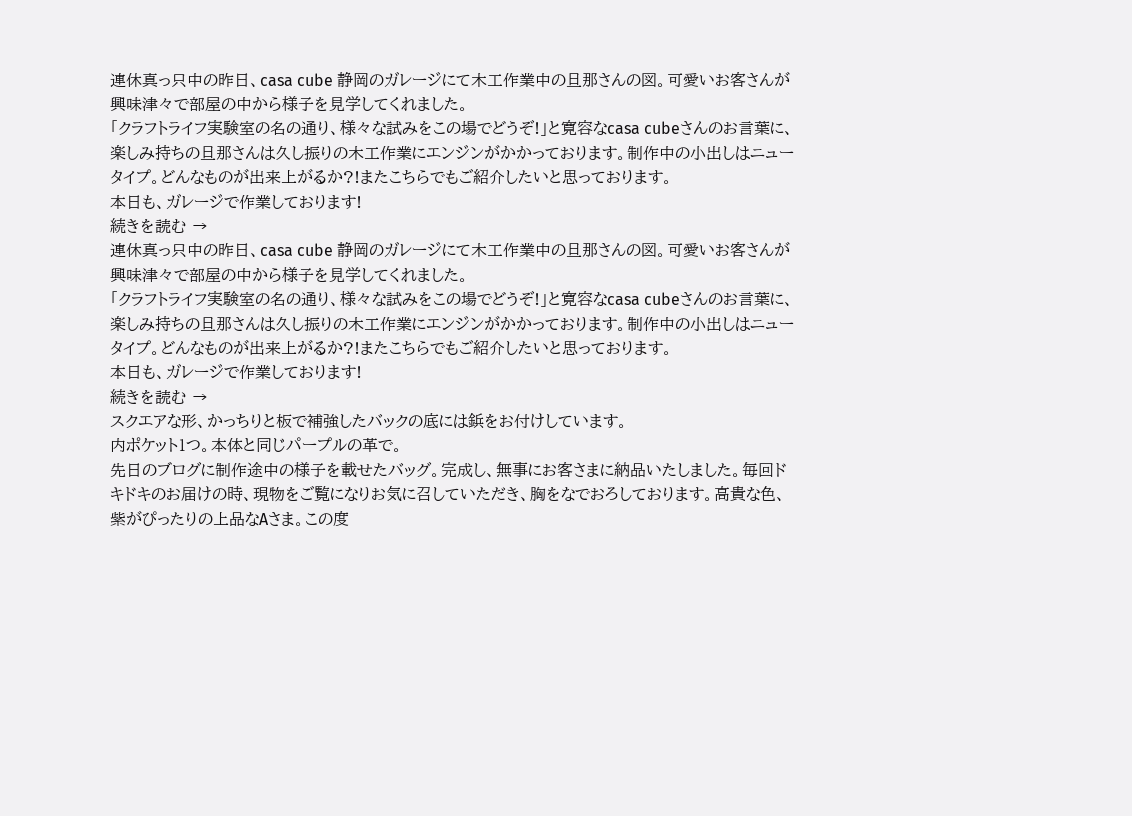連休真っ只中の昨日、casa cube 静岡のガレージにて木工作業中の旦那さんの図。可愛いお客さんが興味津々で部屋の中から様子を見学してくれました。
「クラフトライフ実験室の名の通り、様々な試みをこの場でどうぞ!」と寛容なcasa cubeさんのお言葉に、楽しみ持ちの旦那さんは久し振りの木工作業にエンジンがかかっております。制作中の小出しはニュータイプ。どんなものが出来上がるか?!またこちらでもご紹介したいと思っております。
本日も、ガレージで作業しております!
続きを読む →
連休真っ只中の昨日、casa cube 静岡のガレージにて木工作業中の旦那さんの図。可愛いお客さんが興味津々で部屋の中から様子を見学してくれました。
「クラフトライフ実験室の名の通り、様々な試みをこの場でどうぞ!」と寛容なcasa cubeさんのお言葉に、楽しみ持ちの旦那さんは久し振りの木工作業にエンジンがかかっております。制作中の小出しはニュータイプ。どんなものが出来上がるか?!またこちらでもご紹介したいと思っております。
本日も、ガレージで作業しております!
続きを読む →
スクエアな形、かっちりと板で補強したバックの底には鋲をお付けしています。
内ポケット1つ。本体と同じパープルの革で。
先日のブログに制作途中の様子を載せたバッグ。完成し、無事にお客さまに納品いたしました。毎回ドキドキのお届けの時、現物をご覧になりお気に召していただき、胸をなでおろしております。高貴な色、紫がぴったりの上品なAさま。この度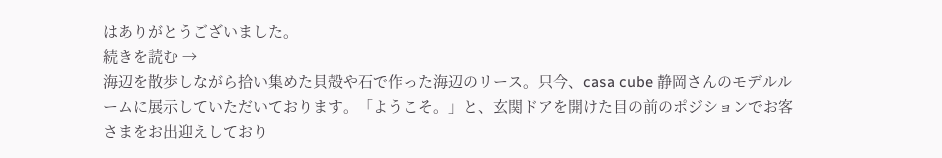はありがとうございました。
続きを読む →
海辺を散歩しながら拾い集めた貝殻や石で作った海辺のリース。只今、casa cube 静岡さんのモデルルームに展示していただいております。「ようこそ。」と、玄関ドアを開けた目の前のポジションでお客さまをお出迎えしており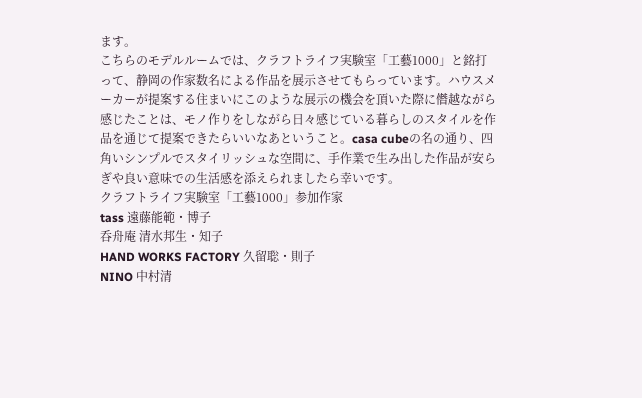ます。
こちらのモデルルームでは、クラフトライフ実験室「工藝1000」と銘打って、静岡の作家数名による作品を展示させてもらっています。ハウスメーカーが提案する住まいにこのような展示の機会を頂いた際に僭越ながら感じたことは、モノ作りをしながら日々感じている暮らしのスタイルを作品を通じて提案できたらいいなあということ。casa cubeの名の通り、四角いシンプルでスタイリッシュな空間に、手作業で生み出した作品が安らぎや良い意味での生活感を添えられましたら幸いです。
クラフトライフ実験室「工藝1000」参加作家
tass 遠藤能範・博子
呑舟庵 清水邦生・知子
HAND WORKS FACTORY 久留聡・則子
NINO 中村清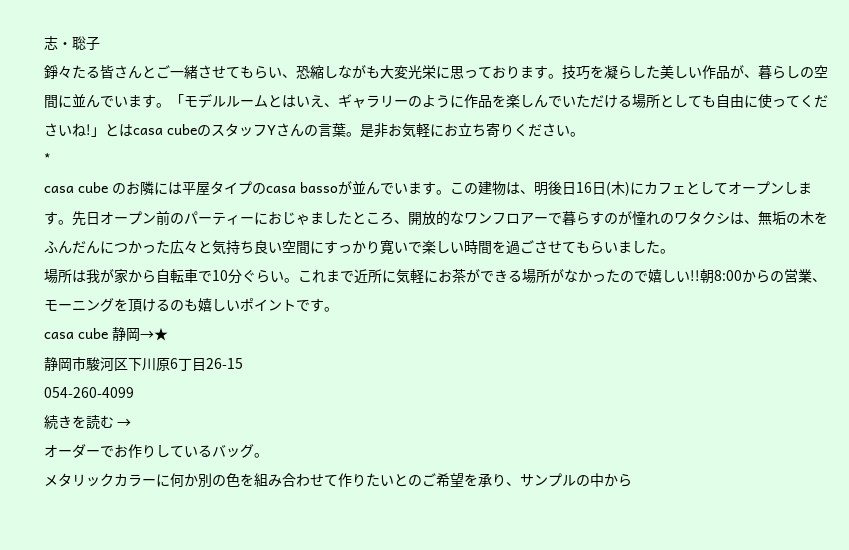志・聡子
錚々たる皆さんとご一緒させてもらい、恐縮しながも大変光栄に思っております。技巧を凝らした美しい作品が、暮らしの空間に並んでいます。「モデルルームとはいえ、ギャラリーのように作品を楽しんでいただける場所としても自由に使ってくださいね!」とはcasa cubeのスタッフYさんの言葉。是非お気軽にお立ち寄りください。
*
casa cube のお隣には平屋タイプのcasa bassoが並んでいます。この建物は、明後日16日(木)にカフェとしてオープンします。先日オープン前のパーティーにおじゃましたところ、開放的なワンフロアーで暮らすのが憧れのワタクシは、無垢の木をふんだんにつかった広々と気持ち良い空間にすっかり寛いで楽しい時間を過ごさせてもらいました。
場所は我が家から自転車で10分ぐらい。これまで近所に気軽にお茶ができる場所がなかったので嬉しい!!朝8:00からの営業、モーニングを頂けるのも嬉しいポイントです。
casa cube 静岡→★
静岡市駿河区下川原6丁目26-15
054-260-4099
続きを読む →
オーダーでお作りしているバッグ。
メタリックカラーに何か別の色を組み合わせて作りたいとのご希望を承り、サンプルの中から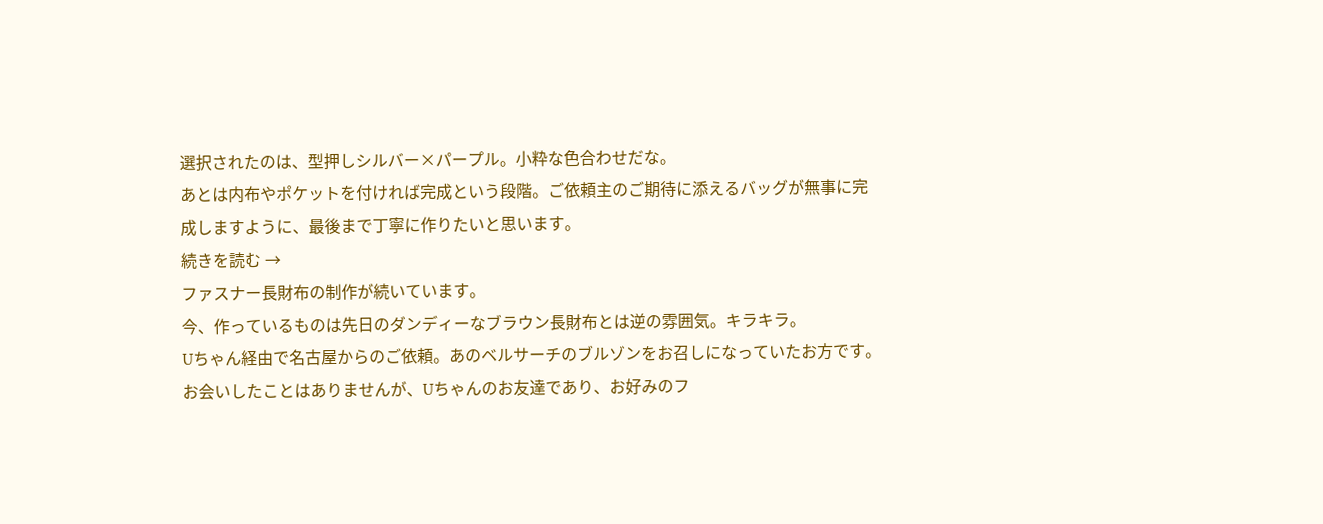選択されたのは、型押しシルバー×パープル。小粋な色合わせだな。
あとは内布やポケットを付ければ完成という段階。ご依頼主のご期待に添えるバッグが無事に完成しますように、最後まで丁寧に作りたいと思います。
続きを読む →
ファスナー長財布の制作が続いています。
今、作っているものは先日のダンディーなブラウン長財布とは逆の雰囲気。キラキラ。
Uちゃん経由で名古屋からのご依頼。あのベルサーチのブルゾンをお召しになっていたお方です。お会いしたことはありませんが、Uちゃんのお友達であり、お好みのフ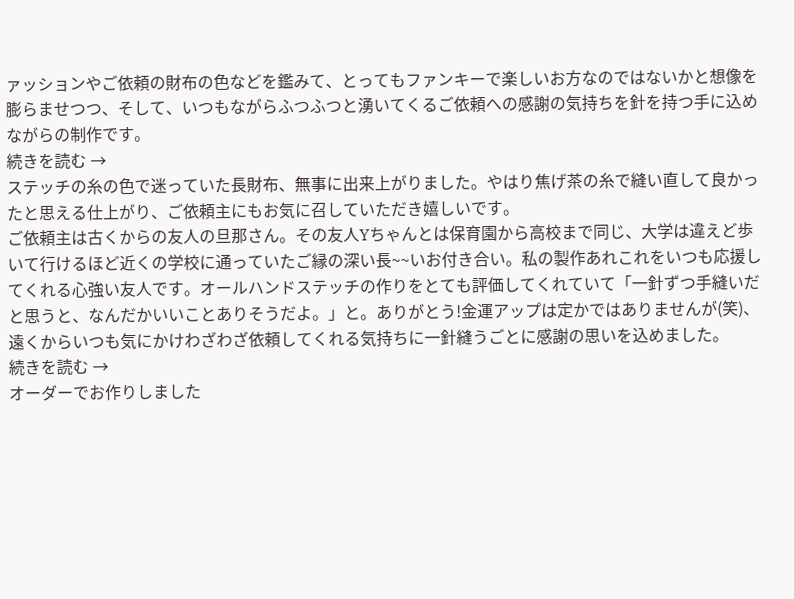ァッションやご依頼の財布の色などを鑑みて、とってもファンキーで楽しいお方なのではないかと想像を膨らませつつ、そして、いつもながらふつふつと湧いてくるご依頼への感謝の気持ちを針を持つ手に込めながらの制作です。
続きを読む →
ステッチの糸の色で迷っていた長財布、無事に出来上がりました。やはり焦げ茶の糸で縫い直して良かったと思える仕上がり、ご依頼主にもお気に召していただき嬉しいです。
ご依頼主は古くからの友人の旦那さん。その友人Yちゃんとは保育園から高校まで同じ、大学は違えど歩いて行けるほど近くの学校に通っていたご縁の深い長~~いお付き合い。私の製作あれこれをいつも応援してくれる心強い友人です。オールハンドステッチの作りをとても評価してくれていて「一針ずつ手縫いだと思うと、なんだかいいことありそうだよ。」と。ありがとう!金運アップは定かではありませんが(笑)、遠くからいつも気にかけわざわざ依頼してくれる気持ちに一針縫うごとに感謝の思いを込めました。
続きを読む →
オーダーでお作りしました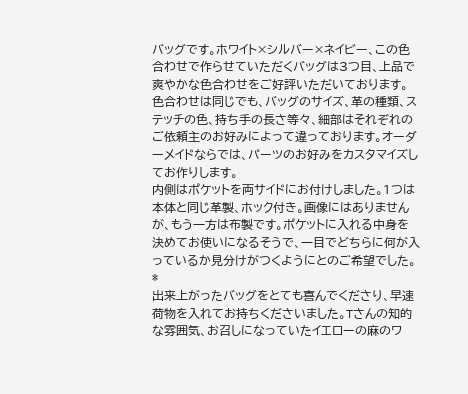バッグです。ホワイト×シルバー×ネイビー、この色合わせで作らせていただくバッグは3つ目、上品で爽やかな色合わせをご好評いただいております。
色合わせは同じでも、バッグのサイズ、革の種類、ステッチの色、持ち手の長さ等々、細部はそれぞれのご依頼主のお好みによって違っております。オーダーメイドならでは、パーツのお好みをカスタマイズしてお作りします。
内側はポケットを両サイドにお付けしました。1つは本体と同じ革製、ホック付き。画像にはありませんが、もう一方は布製です。ポケットに入れる中身を決めてお使いになるそうで、一目でどちらに何が入っているか見分けがつくようにとのご希望でした。
*
出来上がったバッグをとても喜んでくださり、早速荷物を入れてお持ちくださいました。Tさんの知的な雰囲気、お召しになっていたイエローの麻のワ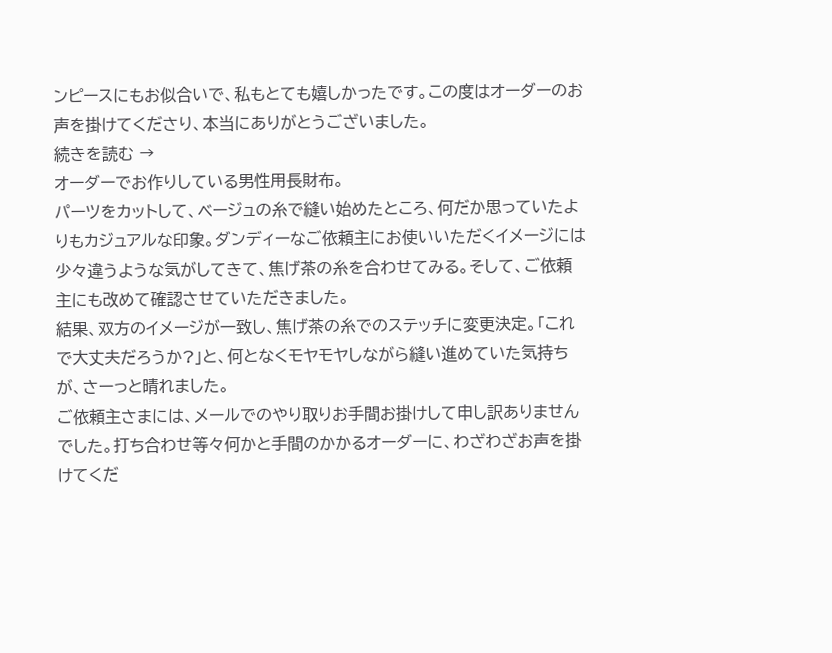ンピースにもお似合いで、私もとても嬉しかったです。この度はオーダーのお声を掛けてくださり、本当にありがとうございました。
続きを読む →
オーダーでお作りしている男性用長財布。
パーツをカットして、ベージュの糸で縫い始めたところ、何だか思っていたよりもカジュアルな印象。ダンディーなご依頼主にお使いいただくイメージには少々違うような気がしてきて、焦げ茶の糸を合わせてみる。そして、ご依頼主にも改めて確認させていただきました。
結果、双方のイメージが一致し、焦げ茶の糸でのステッチに変更決定。「これで大丈夫だろうか?」と、何となくモヤモヤしながら縫い進めていた気持ちが、さーっと晴れました。
ご依頼主さまには、メールでのやり取りお手間お掛けして申し訳ありませんでした。打ち合わせ等々何かと手間のかかるオーダーに、わざわざお声を掛けてくだ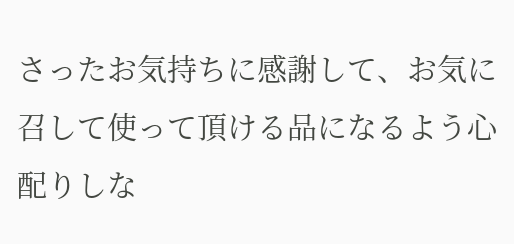さったお気持ちに感謝して、お気に召して使って頂ける品になるよう心配りしな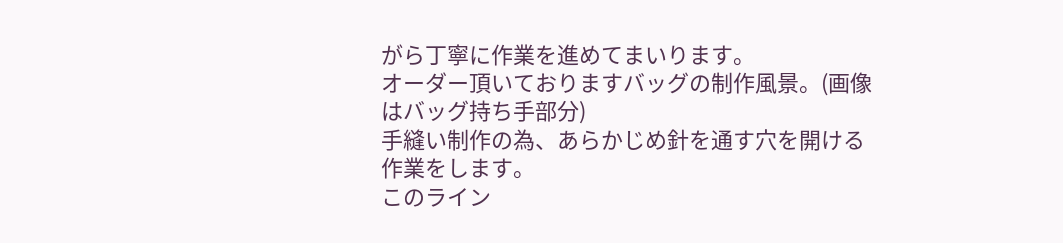がら丁寧に作業を進めてまいります。
オーダー頂いておりますバッグの制作風景。(画像はバッグ持ち手部分)
手縫い制作の為、あらかじめ針を通す穴を開ける作業をします。
このライン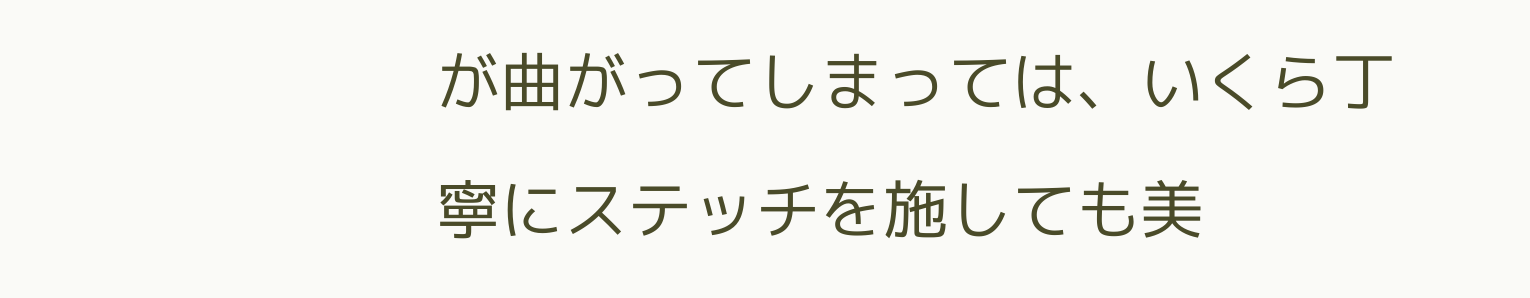が曲がってしまっては、いくら丁寧にステッチを施しても美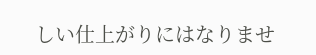しい仕上がりにはなりませ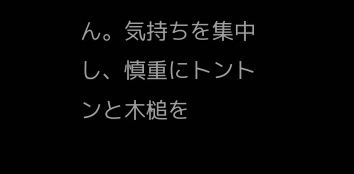ん。気持ちを集中し、慎重にトントンと木槌を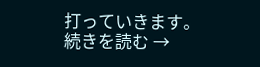打っていきます。
続きを読む →